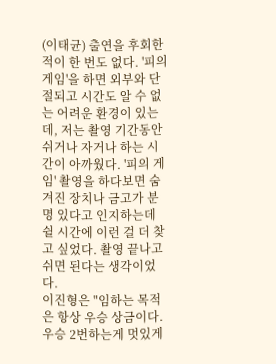(이태균) 출연을 후회한 적이 한 번도 없다. '피의 게임'을 하면 외부와 단절되고 시간도 알 수 없는 어려운 환경이 있는데, 저는 촬영 기간동안 쉬거나 자거나 하는 시간이 아까웠다. '피의 게임' 촬영을 하다보면 숨겨진 장치나 금고가 분명 있다고 인지하는데 쉴 시간에 이런 걸 더 찾고 싶었다. 촬영 끝나고 쉬면 된다는 생각이었다.
이진형은 "임하는 목적은 항상 우승 상금이다. 우승 2번하는게 멋있게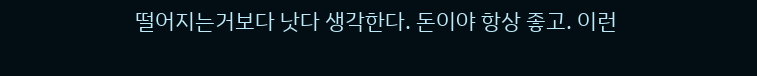떨어지는거보다 낫다 생각한다. 돈이야 항상 좋고. 이런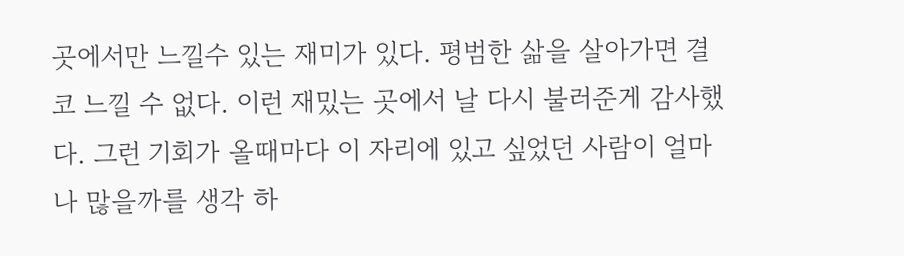곳에서만 느낄수 있는 재미가 있다. 평범한 삶을 살아가면 결코 느낄 수 없다. 이런 재밌는 곳에서 날 다시 불러준게 감사했다. 그런 기회가 올때마다 이 자리에 있고 싶었던 사람이 얼마나 많을까를 생각 하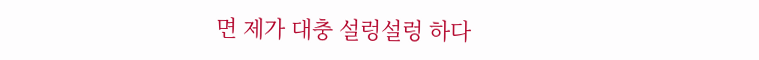면 제가 대충 설렁설렁 하다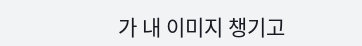가 내 이미지 챙기고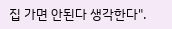집 가면 안된다 생각한다".